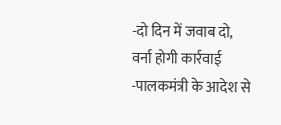-दो दिन में जवाब दो, वर्ना होगी कार्रवाई
-पालकमंत्री के आदेश से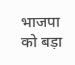भाजपा को बड़ा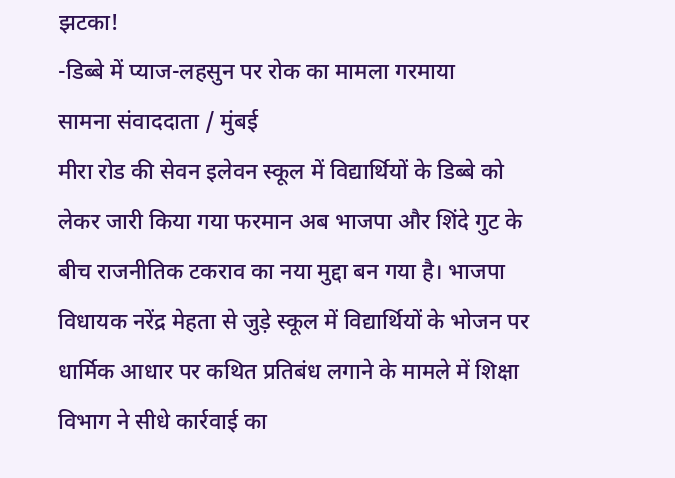झटका!
-डिब्बे में प्याज-लहसुन पर रोक का मामला गरमाया
सामना संवाददाता / मुंबई
मीरा रोड की सेवन इलेवन स्कूल में विद्यार्थियों के डिब्बे को लेकर जारी किया गया फरमान अब भाजपा और शिंदे गुट के बीच राजनीतिक टकराव का नया मुद्दा बन गया है। भाजपा विधायक नरेंद्र मेहता से जुड़े स्कूल में विद्यार्थियों के भोजन पर धार्मिक आधार पर कथित प्रतिबंध लगाने के मामले में शिक्षा विभाग ने सीधे कार्रवाई का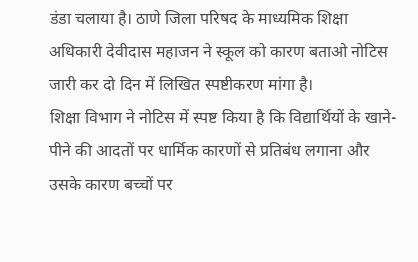डंडा चलाया है। ठाणे जिला परिषद के माध्यमिक शिक्षा अधिकारी देवीदास महाजन ने स्कूल को कारण बताओ नोटिस जारी कर दो दिन में लिखित स्पष्टीकरण मांगा है।
शिक्षा विभाग ने नोटिस में स्पष्ट किया है कि विद्यार्थियों के खाने-पीने की आदतों पर धार्मिक कारणों से प्रतिबंध लगाना और उसके कारण बच्चों पर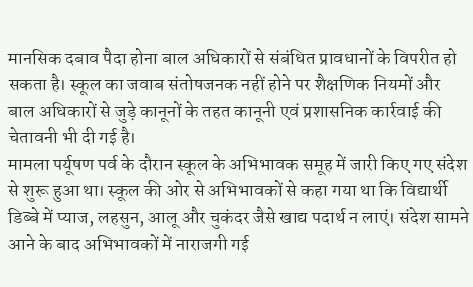मानसिक दबाव पैदा होना बाल अधिकारों से संबंधित प्रावधानों के विपरीत हो सकता है। स्कूल का जवाब संतोषजनक नहीं होने पर शैक्षणिक नियमों और बाल अधिकारों से जुड़े कानूनों के तहत कानूनी एवं प्रशासनिक कार्रवाई की चेतावनी भी दी गई है।
मामला पर्यूषण पर्व के दौरान स्कूल के अभिभावक समूह में जारी किए गए संदेश से शुरू हुआ था। स्कूल की ओर से अभिभावकों से कहा गया था कि विद्यार्थी डिब्बे में प्याज, लहसुन, आलू और चुकंदर जैसे खाद्य पदार्थ न लाएं। संदेश सामने आने के बाद अभिभावकों में नाराजगी गई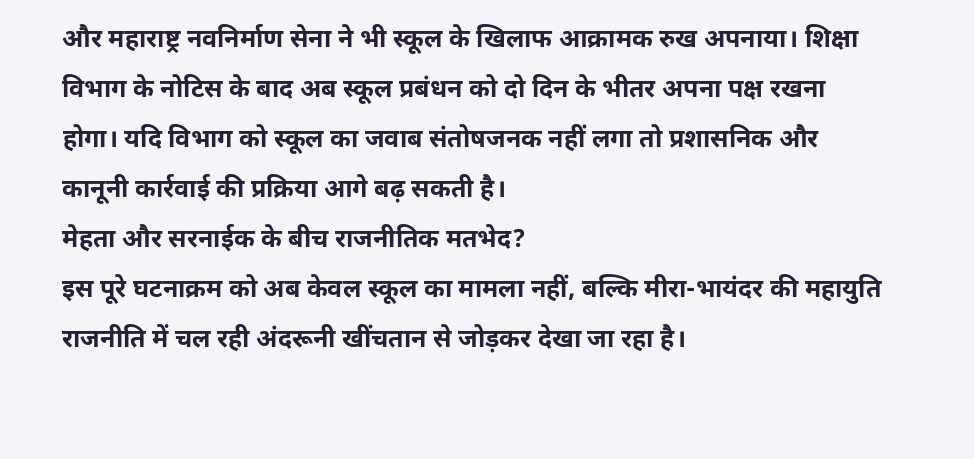और महाराष्ट्र नवनिर्माण सेना ने भी स्कूल के खिलाफ आक्रामक रुख अपनाया। शिक्षा विभाग के नोटिस के बाद अब स्कूल प्रबंधन को दो दिन के भीतर अपना पक्ष रखना होगा। यदि विभाग को स्कूल का जवाब संतोषजनक नहीं लगा तो प्रशासनिक और कानूनी कार्रवाई की प्रक्रिया आगे बढ़ सकती है।
मेहता और सरनाईक के बीच राजनीतिक मतभेद?
इस पूरे घटनाक्रम को अब केवल स्कूल का मामला नहीं, बल्कि मीरा-भायंदर की महायुति राजनीति में चल रही अंदरूनी खींचतान से जोड़कर देखा जा रहा है।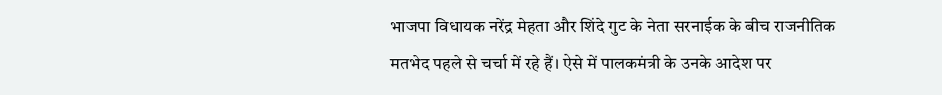भाजपा विधायक नरेंद्र मेहता और शिंदे गुट के नेता सरनाईक के बीच राजनीतिक मतभेद पहले से चर्चा में रहे हैं। ऐसे में पालकमंत्री के उनके आदेश पर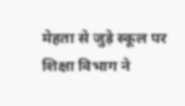मेहता से जुड़े स्कूल पर शिक्षा विभाग ने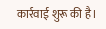कार्रवाई शुरू की है।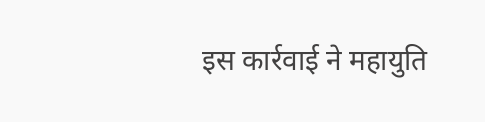इस कार्रवाई ने महायुति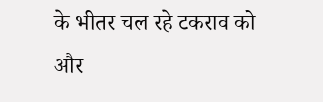के भीतर चल रहे टकराव को और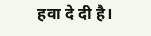हवा दे दी है।